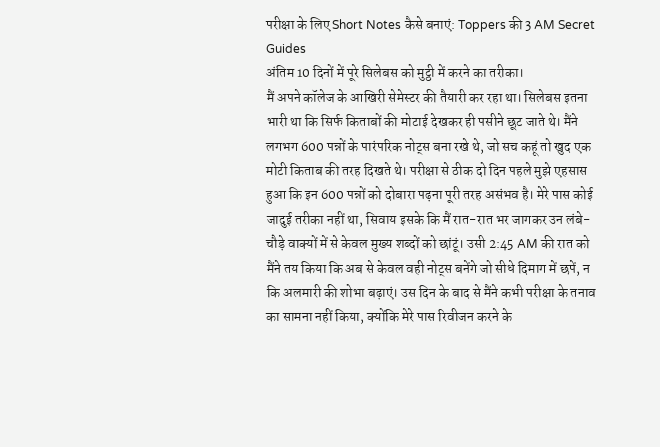परीक्षा के लिए Short Notes कैसे बनाएं: Toppers की 3 AM Secret Guides
अंतिम 10 दिनों में पूरे सिलेबस को मुट्ठी में करने का तरीका।
मैं अपने कॉलेज के आखिरी सेमेस्टर की तैयारी कर रहा था। सिलेबस इतना भारी था कि सिर्फ किताबों की मोटाई देखकर ही पसीने छूट जाते थे। मैंने लगभग 600 पन्नों के पारंपरिक नोट्स बना रखे थे, जो सच कहूं तो खुद एक मोटी किताब की तरह दिखते थे। परीक्षा से ठीक दो दिन पहले मुझे एहसास हुआ कि इन 600 पन्नों को दोबारा पढ़ना पूरी तरह असंभव है। मेरे पास कोई जादुई तरीका नहीं था, सिवाय इसके कि मैं रात-रात भर जागकर उन लंबे-चौड़े वाक्यों में से केवल मुख्य शब्दों को छांटूं। उसी 2:45 AM की रात को मैंने तय किया कि अब से केवल वही नोट्स बनेंगे जो सीधे दिमाग में छपें, न कि अलमारी की शोभा बढ़ाएं। उस दिन के बाद से मैंने कभी परीक्षा के तनाव का सामना नहीं किया, क्योंकि मेरे पास रिवीजन करने के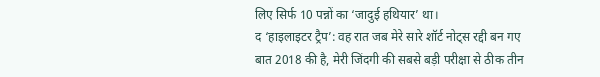लिए सिर्फ 10 पन्नों का ‘जादुई हथियार’ था।
द ‘हाइलाइटर ट्रैप’: वह रात जब मेरे सारे शॉर्ट नोट्स रद्दी बन गए
बात 2018 की है, मेरी जिंदगी की सबसे बड़ी परीक्षा से ठीक तीन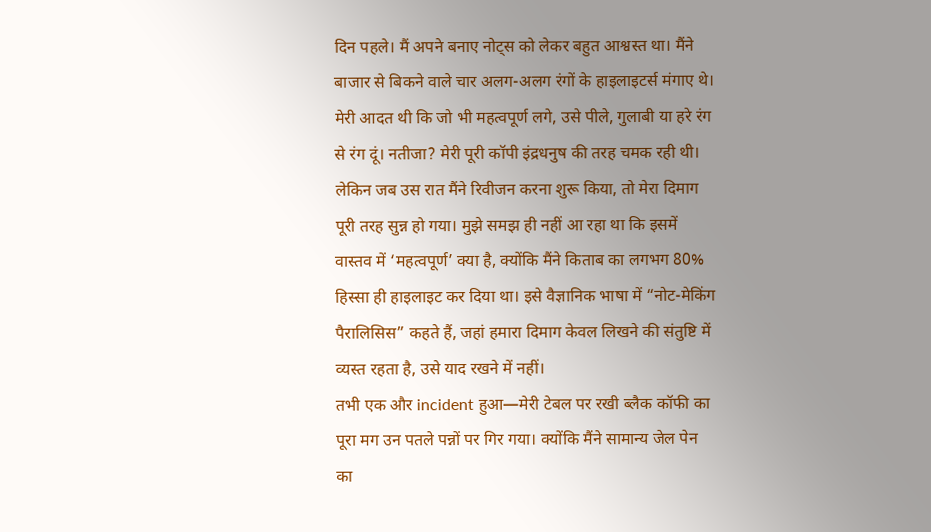दिन पहले। मैं अपने बनाए नोट्स को लेकर बहुत आश्वस्त था। मैंने बाजार से बिकने वाले चार अलग-अलग रंगों के हाइलाइटर्स मंगाए थे। मेरी आदत थी कि जो भी महत्वपूर्ण लगे, उसे पीले, गुलाबी या हरे रंग से रंग दूं। नतीजा? मेरी पूरी कॉपी इंद्रधनुष की तरह चमक रही थी। लेकिन जब उस रात मैंने रिवीजन करना शुरू किया, तो मेरा दिमाग पूरी तरह सुन्न हो गया। मुझे समझ ही नहीं आ रहा था कि इसमें वास्तव में ‘महत्वपूर्ण’ क्या है, क्योंकि मैंने किताब का लगभग 80% हिस्सा ही हाइलाइट कर दिया था। इसे वैज्ञानिक भाषा में “नोट-मेकिंग पैरालिसिस” कहते हैं, जहां हमारा दिमाग केवल लिखने की संतुष्टि में व्यस्त रहता है, उसे याद रखने में नहीं।
तभी एक और incident हुआ—मेरी टेबल पर रखी ब्लैक कॉफी का पूरा मग उन पतले पन्नों पर गिर गया। क्योंकि मैंने सामान्य जेल पेन का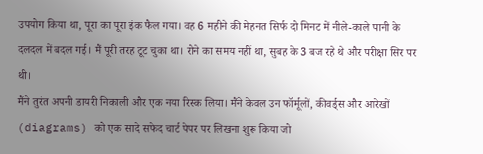उपयोग किया था, पूरा का पूरा इंक फैल गया। वह 6 महीने की मेहनत सिर्फ दो मिनट में नीले-काले पानी के दलदल में बदल गई। मैं पूरी तरह टूट चुका था। रोने का समय नहीं था, सुबह के 3 बज रहे थे और परीक्षा सिर पर थी।
मैंने तुरंत अपनी डायरी निकाली और एक नया रिस्क लिया। मैंने केवल उन फॉर्मूलों, कीवर्ड्स और आरेखों (diagrams) को एक सादे सफेद चार्ट पेपर पर लिखना शुरू किया जो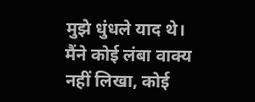मुझे धुंधले याद थे। मैंने कोई लंबा वाक्य नहीं लिखा, कोई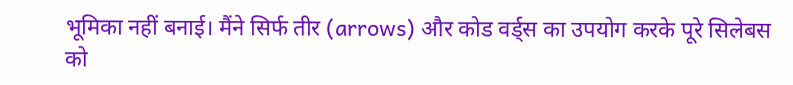भूमिका नहीं बनाई। मैंने सिर्फ तीर (arrows) और कोड वर्ड्स का उपयोग करके पूरे सिलेबस को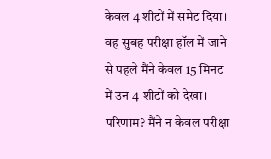केवल 4 शीटों में समेट दिया। वह सुबह परीक्षा हॉल में जाने से पहले मैंने केवल 15 मिनट में उन 4 शीटों को देखा। परिणाम? मैंने न केवल परीक्षा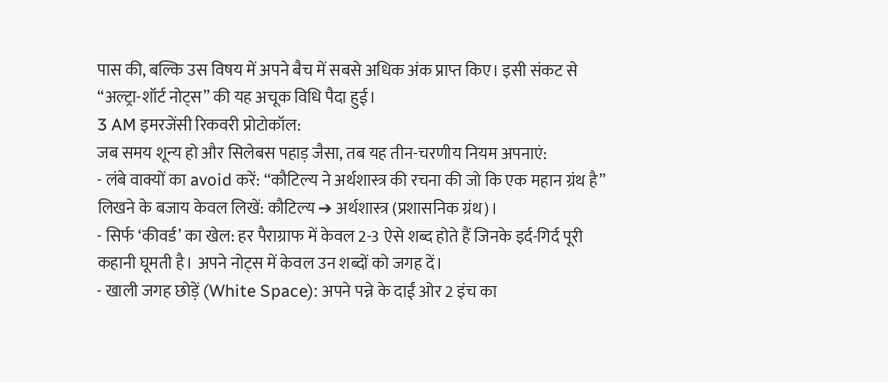पास की, बल्कि उस विषय में अपने बैच में सबसे अधिक अंक प्राप्त किए। इसी संकट से “अल्ट्रा-शॉर्ट नोट्स” की यह अचूक विधि पैदा हुई।
3 AM इमरजेंसी रिकवरी प्रोटोकॉल:
जब समय शून्य हो और सिलेबस पहाड़ जैसा, तब यह तीन-चरणीय नियम अपनाएं:
- लंबे वाक्यों का avoid करें: “कौटिल्य ने अर्थशास्त्र की रचना की जो कि एक महान ग्रंथ है” लिखने के बजाय केवल लिखें: कौटिल्य ➔ अर्थशास्त्र (प्रशासनिक ग्रंथ)।
- सिर्फ ‘कीवर्ड’ का खेल: हर पैराग्राफ में केवल 2-3 ऐसे शब्द होते हैं जिनके इर्द-गिर्द पूरी कहानी घूमती है। अपने नोट्स में केवल उन शब्दों को जगह दें।
- खाली जगह छोड़ें (White Space): अपने पन्ने के दाईं ओर 2 इंच का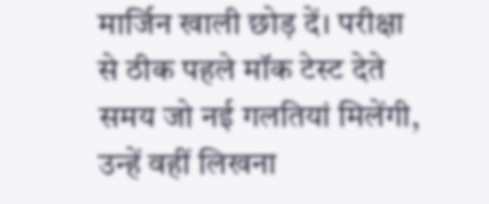मार्जिन खाली छोड़ दें। परीक्षा से ठीक पहले मॉक टेस्ट देते समय जो नई गलतियां मिलेंगी, उन्हें वहीं लिखना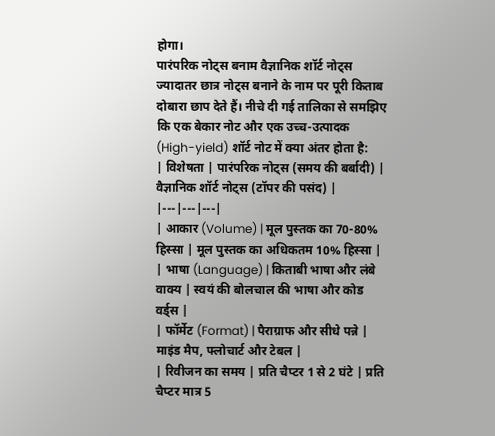होगा।
पारंपरिक नोट्स बनाम वैज्ञानिक शॉर्ट नोट्स
ज्यादातर छात्र नोट्स बनाने के नाम पर पूरी किताब दोबारा छाप देते हैं। नीचे दी गई तालिका से समझिए कि एक बेकार नोट और एक उच्च-उत्पादक (High-yield) शॉर्ट नोट में क्या अंतर होता है:
| विशेषता | पारंपरिक नोट्स (समय की बर्बादी) | वैज्ञानिक शॉर्ट नोट्स (टॉपर की पसंद) |
|---|---|---|
| आकार (Volume) | मूल पुस्तक का 70-80% हिस्सा | मूल पुस्तक का अधिकतम 10% हिस्सा |
| भाषा (Language) | किताबी भाषा और लंबे वाक्य | स्वयं की बोलचाल की भाषा और कोड वर्ड्स |
| फॉर्मेट (Format) | पैराग्राफ और सीधे पन्ने | माइंड मैप, फ्लोचार्ट और टेबल |
| रिवीजन का समय | प्रति चैप्टर 1 से 2 घंटे | प्रति चैप्टर मात्र 5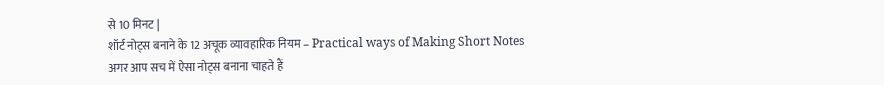से 10 मिनट |
शॉर्ट नोट्स बनाने के 12 अचूक व्यावहारिक नियम – Practical ways of Making Short Notes
अगर आप सच में ऐसा नोट्स बनाना चाहते हैं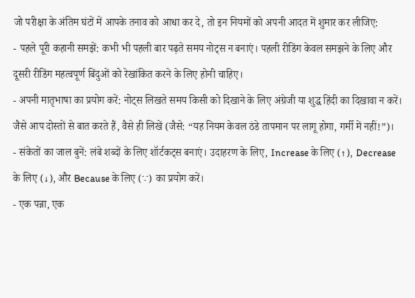जो परीक्षा के अंतिम घंटों में आपके तनाव को आधा कर दे, तो इन नियमों को अपनी आदत में शुमार कर लीजिए:
- पहले पूरी कहानी समझें: कभी भी पहली बार पढ़ते समय नोट्स न बनाएं। पहली रीडिंग केवल समझने के लिए और दूसरी रीडिंग महत्वपूर्ण बिंदुओं को रेखांकित करने के लिए होनी चाहिए।
- अपनी मातृभाषा का प्रयोग करें: नोट्स लिखते समय किसी को दिखाने के लिए अंग्रेजी या शुद्ध हिंदी का दिखावा न करें। जैसे आप दोस्तों से बात करते हैं, वैसे ही लिखें (जैसे: “यह नियम केवल ठंडे तापमान पर लागू होगा, गर्मी में नहीं!”)।
- संकेतों का जाल बुनें: लंबे शब्दों के लिए शॉर्टकट्स बनाएं। उदाहरण के लिए, Increase के लिए (↑), Decrease के लिए (↓), और Because के लिए (∵) का प्रयोग करें।
- एक पन्ना, एक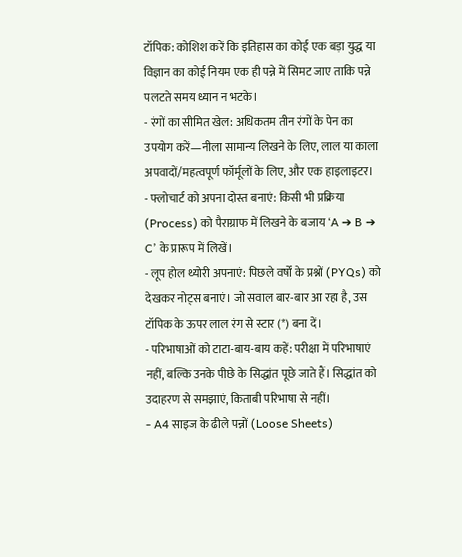टॉपिक: कोशिश करें कि इतिहास का कोई एक बड़ा युद्ध या विज्ञान का कोई नियम एक ही पन्ने में सिमट जाए ताकि पन्ने पलटते समय ध्यान न भटके।
- रंगों का सीमित खेल: अधिकतम तीन रंगों के पेन का उपयोग करें—नीला सामान्य लिखने के लिए, लाल या काला अपवादों/महत्वपूर्ण फॉर्मूलों के लिए, और एक हाइलाइटर।
- फ्लोचार्ट को अपना दोस्त बनाएं: किसी भी प्रक्रिया (Process) को पैराग्राफ में लिखने के बजाय ‘A ➔ B ➔ C’ के प्रारूप में लिखें।
- लूप होल थ्योरी अपनाएं: पिछले वर्षों के प्रश्नों (PYQs) को देखकर नोट्स बनाएं। जो सवाल बार-बार आ रहा है, उस टॉपिक के ऊपर लाल रंग से स्टार (*) बना दें।
- परिभाषाओं को टाटा-बाय-बाय कहें: परीक्षा में परिभाषाएं नहीं, बल्कि उनके पीछे के सिद्धांत पूछे जाते हैं। सिद्धांत को उदाहरण से समझाएं, किताबी परिभाषा से नहीं।
- A4 साइज के ढीले पन्नों (Loose Sheets)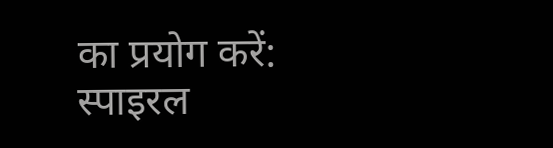का प्रयोग करें: स्पाइरल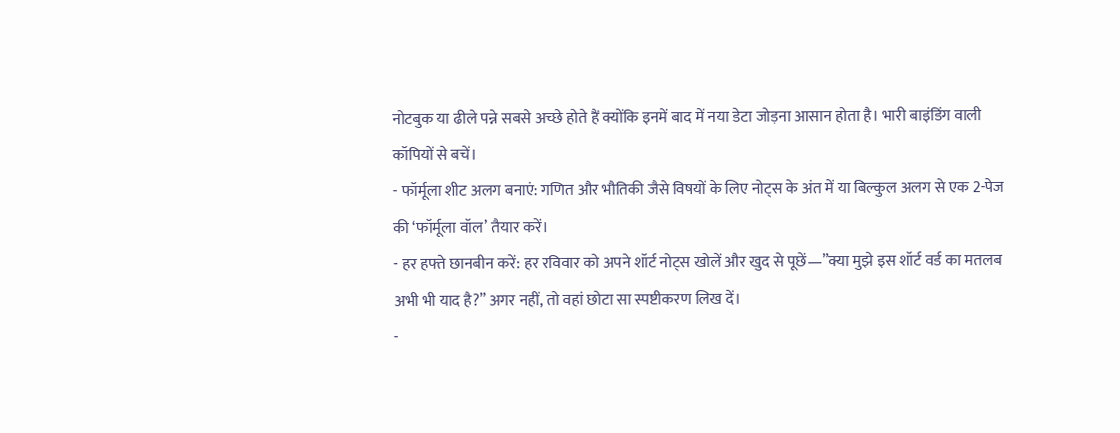नोटबुक या ढीले पन्ने सबसे अच्छे होते हैं क्योंकि इनमें बाद में नया डेटा जोड़ना आसान होता है। भारी बाइंडिंग वाली कॉपियों से बचें।
- फॉर्मूला शीट अलग बनाएं: गणित और भौतिकी जैसे विषयों के लिए नोट्स के अंत में या बिल्कुल अलग से एक 2-पेज की ‘फॉर्मूला वॉल’ तैयार करें।
- हर हफ्ते छानबीन करें: हर रविवार को अपने शॉर्ट नोट्स खोलें और खुद से पूछें—”क्या मुझे इस शॉर्ट वर्ड का मतलब अभी भी याद है?” अगर नहीं, तो वहां छोटा सा स्पष्टीकरण लिख दें।
-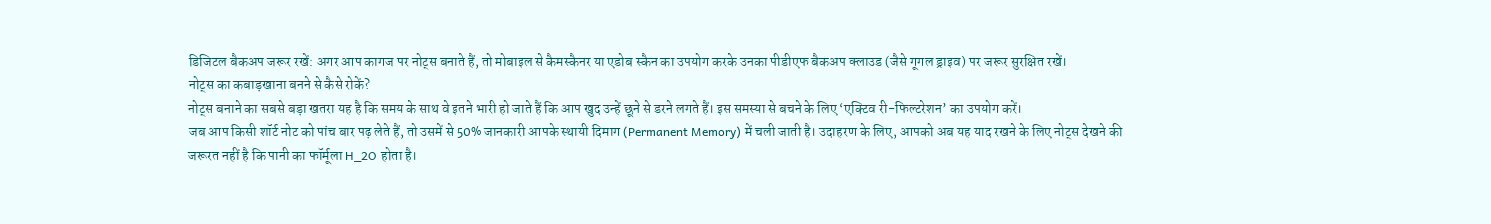डिजिटल बैकअप जरूर रखें: अगर आप कागज पर नोट्स बनाते हैं, तो मोबाइल से कैमस्कैनर या एडोब स्कैन का उपयोग करके उनका पीडीएफ बैकअप क्लाउड (जैसे गूगल ड्राइव) पर जरूर सुरक्षित रखें।
नोट्स का कबाड़खाना बनने से कैसे रोकें?
नोट्स बनाने का सबसे बड़ा खतरा यह है कि समय के साथ वे इतने भारी हो जाते हैं कि आप खुद उन्हें छूने से डरने लगते हैं। इस समस्या से बचने के लिए ‘एक्टिव री-फिल्टरेशन’ का उपयोग करें।
जब आप किसी शॉर्ट नोट को पांच बार पढ़ लेते हैं, तो उसमें से 50% जानकारी आपके स्थायी दिमाग (Permanent Memory) में चली जाती है। उदाहरण के लिए, आपको अब यह याद रखने के लिए नोट्स देखने की जरूरत नहीं है कि पानी का फॉर्मूला H_2O होता है।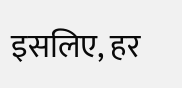इसलिए, हर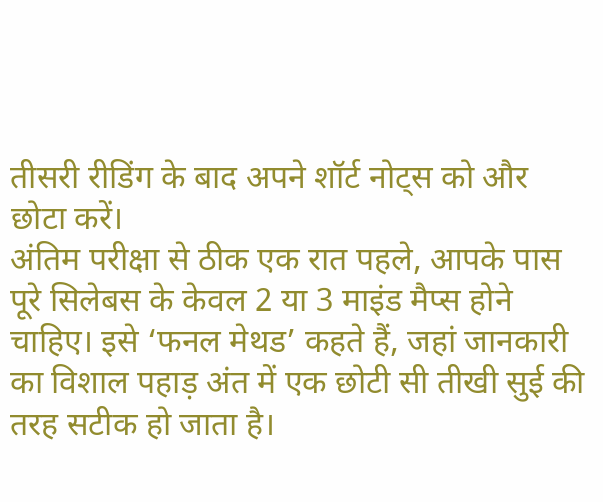तीसरी रीडिंग के बाद अपने शॉर्ट नोट्स को और छोटा करें।
अंतिम परीक्षा से ठीक एक रात पहले, आपके पास पूरे सिलेबस के केवल 2 या 3 माइंड मैप्स होने चाहिए। इसे ‘फनल मेथड’ कहते हैं, जहां जानकारी का विशाल पहाड़ अंत में एक छोटी सी तीखी सुई की तरह सटीक हो जाता है।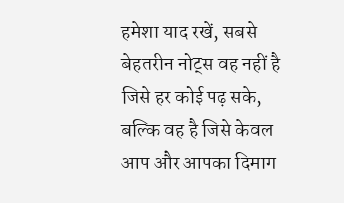हमेशा याद रखें, सबसे बेहतरीन नोट्स वह नहीं है जिसे हर कोई पढ़ सके, बल्कि वह है जिसे केवल आप और आपका दिमाग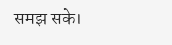समझ सके।